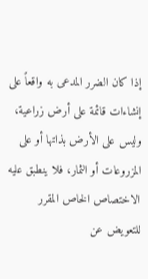إذا كان الضرر المدعى به واقعاً على إنشاءات قائمة على أرض زراعية، وليس على الأرض بذاتها أو على المزروعات أو الثمار، فلا ينطبق عليه الاختصاص الخاص المقرر للتعويض عن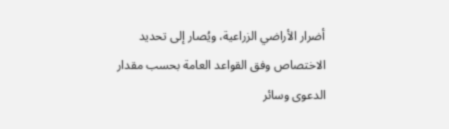أضرار الأراضي الزراعية، ويُصار إلى تحديد الاختصاص وفق القواعد العامة بحسب مقدار الدعوى وسائر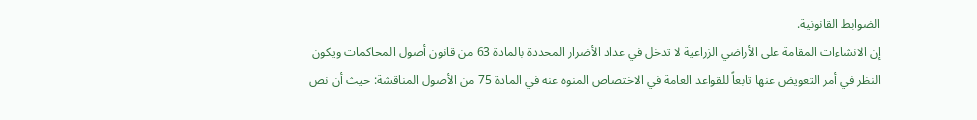الضوابط القانونية.
إن الانشاءات المقامة على الأراضي الزراعية لا تدخل في عداد الأضرار المحددة بالمادة 63 من قانون أصول المحاكمات ويكون النظر في أمر التعويض عنها تابعاً للقواعد العامة في الاختصاص المنوه عنه في المادة 75 من الأصول المناقشة: حيث أن نص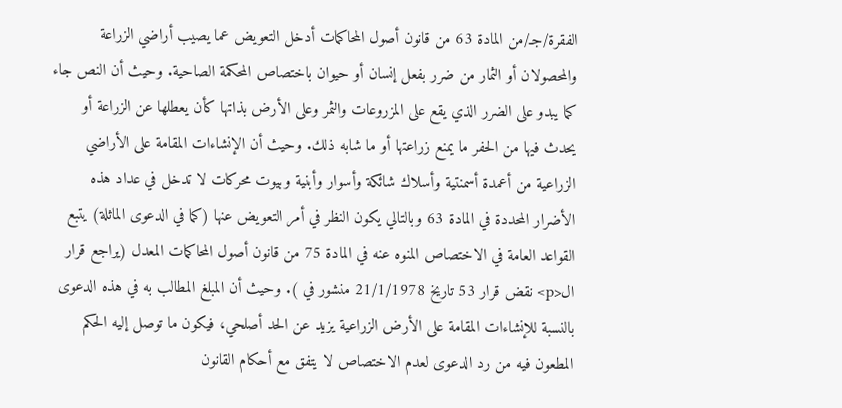الفقرة/جـ/من المادة 63 من قانون أصول المحاكمات أدخل التعويض عما يصيب أراضي الزراعة والمحصولان أو الثمار من ضرر بفعل إنسان أو حيوان باختصاص المحكمة الصاحية. وحيث أن النص جاء كما يبدو على الضرر الذي يقع على المزروعات والثمر وعلى الأرض بذاتها كأن يعطلها عن الزراعة أو يحدث فيها من الحفر ما يمنع زراعتها أو ما شابه ذلك. وحيث أن الإنشاءات المقامة على الأراضي الزراعية من أعمدة أسمنتية وأسلاك شائكة وأسوار وأبنية وبيوت محركات لا تدخل في عداد هذه الأضرار المحددة في المادة 63 وبالتالي يكون النظر في أمر التعويض عنها (كما في الدعوى الماثلة) يتبع القواعد العامة في الاختصاص المنوه عنه في المادة 75 من قانون أصول المحاكمات المعدل (يراجع قرار ال<p> نقض قرار 53 تاريخ 21/1/1978 منشور في ). وحيث أن المبلغ المطالب به في هذه الدعوى بالنسبة للإنشاءات المقامة على الأرض الزراعية يزيد عن الحد أصلحي، فيكون ما توصل إليه الحكم المطعون فيه من رد الدعوى لعدم الاختصاص لا يتفق مع أحكام القانون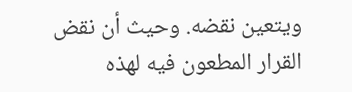ويتعين نقضه. وحيث أن نقض القرار المطعون فيه لهذه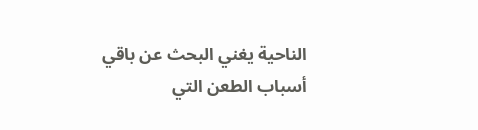الناحية يغني البحث عن باقي أسباب الطعن التي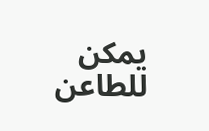يمكن للطاعن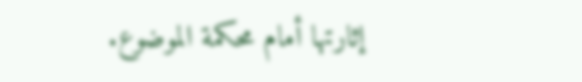إثارتها أمام محكمة الموضوع.